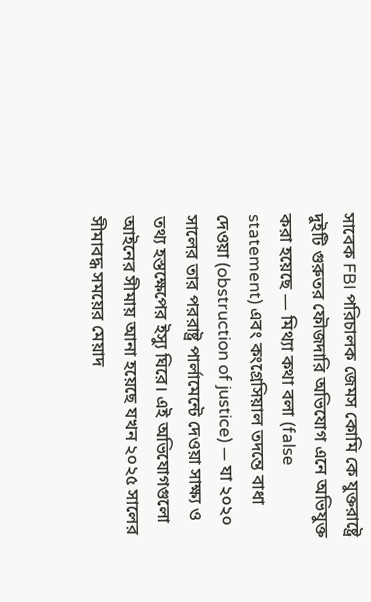সাবেক FBI পরিচালক জেমস কোমি কে যুক্তরাষ্ট্রে দুইটি গুরুতর ফৌজদারি অভিযোগ এনে অভিযুক্ত করা হয়েছে — মিথ্যা কথা বলা (false statement) এবং কংগ্রেসিয়াল তদন্তে বাধা দেওয়া (obstruction of justice) — যা ২০২০ সালের তার পররাষ্ট্র পার্লামেন্টে দেওয়া সাক্ষ্য ও তথ্য হস্তক্ষেপের ইস্যু ঘিরে। এই অভিযোগগুলো আইনের সীমায় আনা হয়েছে যখন ২০২৫ সালের সীমাবদ্ধ সময়ের মেয়াদ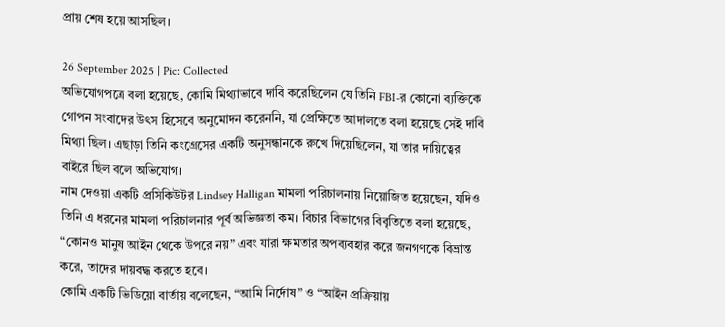প্রায় শেষ হয়ে আসছিল।

26 September 2025 | Pic: Collected
অভিযোগপত্রে বলা হয়েছে, কোমি মিথ্যাভাবে দাবি করেছিলেন যে তিনি FBI-র কোনো ব্যক্তিকে গোপন সংবাদের উৎস হিসেবে অনুমোদন করেননি, যা প্রেক্ষিতে আদালতে বলা হয়েছে সেই দাবি মিথ্যা ছিল। এছাড়া তিনি কংগ্রেসের একটি অনুসন্ধানকে রুখে দিয়েছিলেন, যা তার দায়িত্বের বাইরে ছিল বলে অভিযোগ।
নাম দেওয়া একটি প্রসিকিউটর Lindsey Halligan মামলা পরিচালনায় নিয়োজিত হয়েছেন, যদিও তিনি এ ধরনের মামলা পরিচালনার পূর্ব অভিজ্ঞতা কম। বিচার বিভাগের বিবৃতিতে বলা হয়েছে, “কোনও মানুষ আইন থেকে উপরে নয়” এবং যারা ক্ষমতার অপব্যবহার করে জনগণকে বিভ্রান্ত করে, তাদের দায়বদ্ধ করতে হবে।
কোমি একটি ভিডিয়ো বার্তায় বলেছেন, “আমি নির্দোষ” ও “আইন প্রক্রিয়ায়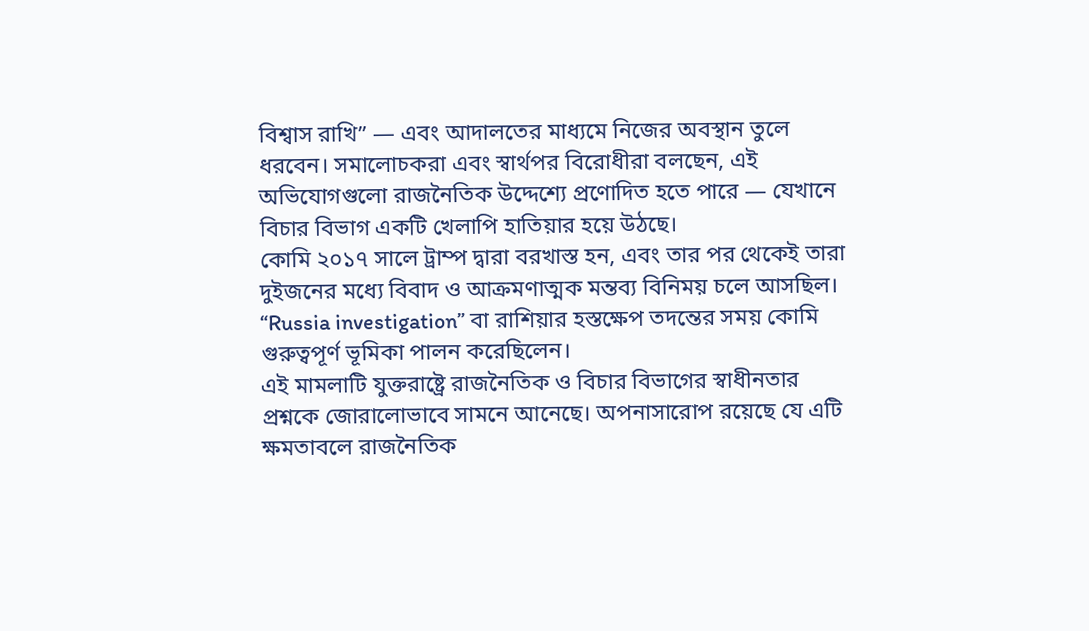বিশ্বাস রাখি” — এবং আদালতের মাধ্যমে নিজের অবস্থান তুলে ধরবেন। সমালোচকরা এবং স্বার্থপর বিরোধীরা বলছেন, এই অভিযোগগুলো রাজনৈতিক উদ্দেশ্যে প্রণোদিত হতে পারে — যেখানে বিচার বিভাগ একটি খেলাপি হাতিয়ার হয়ে উঠছে।
কোমি ২০১৭ সালে ট্রাম্প দ্বারা বরখাস্ত হন, এবং তার পর থেকেই তারা দুইজনের মধ্যে বিবাদ ও আক্রমণাত্মক মন্তব্য বিনিময় চলে আসছিল। “Russia investigation” বা রাশিয়ার হস্তক্ষেপ তদন্তের সময় কোমি গুরুত্বপূর্ণ ভূমিকা পালন করেছিলেন।
এই মামলাটি যুক্তরাষ্ট্রে রাজনৈতিক ও বিচার বিভাগের স্বাধীনতার প্রশ্নকে জোরালোভাবে সামনে আনেছে। অপনাসারোপ রয়েছে যে এটি ক্ষমতাবলে রাজনৈতিক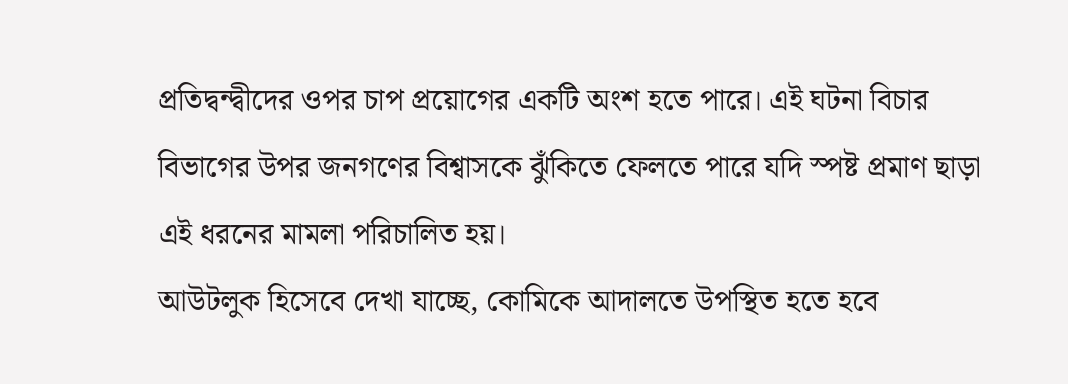প্রতিদ্বন্দ্বীদের ওপর চাপ প্রয়োগের একটি অংশ হতে পারে। এই ঘটনা বিচার বিভাগের উপর জনগণের বিশ্বাসকে ঝুঁকিতে ফেলতে পারে যদি স্পষ্ট প্রমাণ ছাড়া এই ধরনের মামলা পরিচালিত হয়।
আউটলুক হিসেবে দেখা যাচ্ছে, কোমিকে আদালতে উপস্থিত হতে হবে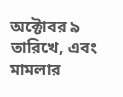অক্টোবর ৯ তারিখে, এবং মামলার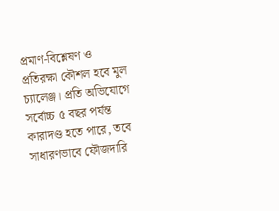প্রমাণ-বিশ্লেষণ ও প্রতিরক্ষা কৌশল হবে মুল চ্যালেঞ্জ। প্রতি অভিযোগে সর্বোচ্চ ৫ বছর পর্যন্ত কারাদণ্ড হতে পারে, তবে সাধারণভাবে ফৌজদারি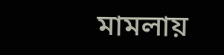মামলায়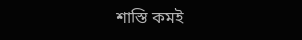শাস্তি কমই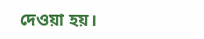দেওয়া হয়।